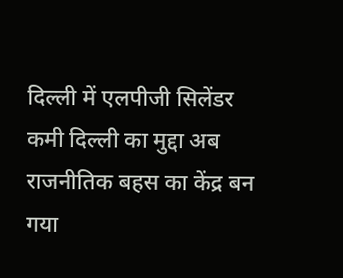दिल्ली में एलपीजी सिलेंडर कमी दिल्ली का मुद्दा अब राजनीतिक बहस का केंद्र बन गया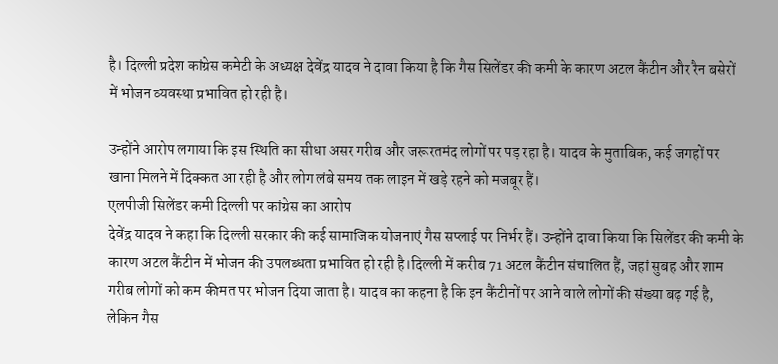है। दिल्ली प्रदेश कांग्रेस कमेटी के अध्यक्ष देवेंद्र यादव ने दावा किया है कि गैस सिलेंडर की कमी के कारण अटल कैंटीन और रैन बसेरों में भोजन व्यवस्था प्रभावित हो रही है।

उन्होंने आरोप लगाया कि इस स्थिति का सीधा असर गरीब और जरूरतमंद लोगों पर पड़ रहा है। यादव के मुताबिक, कई जगहों पर खाना मिलने में दिक्कत आ रही है और लोग लंबे समय तक लाइन में खड़े रहने को मजबूर हैं।
एलपीजी सिलेंडर कमी दिल्ली पर कांग्रेस का आरोप
देवेंद्र यादव ने कहा कि दिल्ली सरकार की कई सामाजिक योजनाएं गैस सप्लाई पर निर्भर हैं। उन्होंने दावा किया कि सिलेंडर की कमी के कारण अटल कैंटीन में भोजन की उपलब्धता प्रभावित हो रही है।दिल्ली में करीब 71 अटल कैंटीन संचालित हैं, जहां सुबह और शाम गरीब लोगों को कम कीमत पर भोजन दिया जाता है। यादव का कहना है कि इन कैंटीनों पर आने वाले लोगों की संख्या बढ़ गई है, लेकिन गैस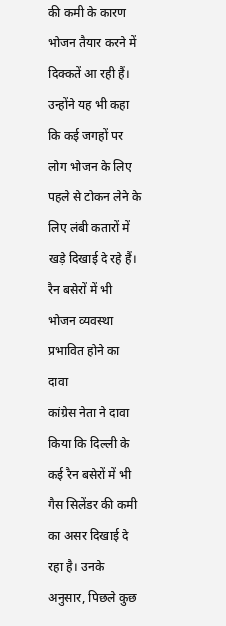की कमी के कारण भोजन तैयार करने में दिक्कतें आ रही हैं।
उन्होंने यह भी कहा कि कई जगहों पर लोग भोजन के लिए पहले से टोकन लेने के लिए लंबी कतारों में खड़े दिखाई दे रहे हैं।
रैन बसेरों में भी भोजन व्यवस्था प्रभावित होने का दावा
कांग्रेस नेता ने दावा किया कि दिल्ली के कई रैन बसेरों में भी गैस सिलेंडर की कमी का असर दिखाई दे रहा है। उनके अनुसार, पिछले कुछ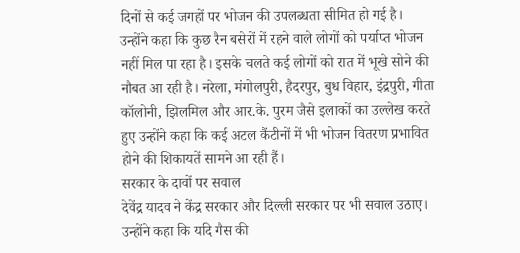दिनों से कई जगहों पर भोजन की उपलब्धता सीमित हो गई है।
उन्होंने कहा कि कुछ रैन बसेरों में रहने वाले लोगों को पर्याप्त भोजन नहीं मिल पा रहा है। इसके चलते कई लोगों को रात में भूखे सोने की नौबत आ रही है। नरेला, मंगोलपुरी, हैदरपुर, बुध विहार, इंद्रपुरी, गीता कॉलोनी, झिलमिल और आर.के. पुरम जैसे इलाकों का उल्लेख करते हुए उन्होंने कहा कि कई अटल कैंटीनों में भी भोजन वितरण प्रभावित होने की शिकायतें सामने आ रही हैं।
सरकार के दावों पर सवाल
देवेंद्र यादव ने केंद्र सरकार और दिल्ली सरकार पर भी सवाल उठाए। उन्होंने कहा कि यदि गैस की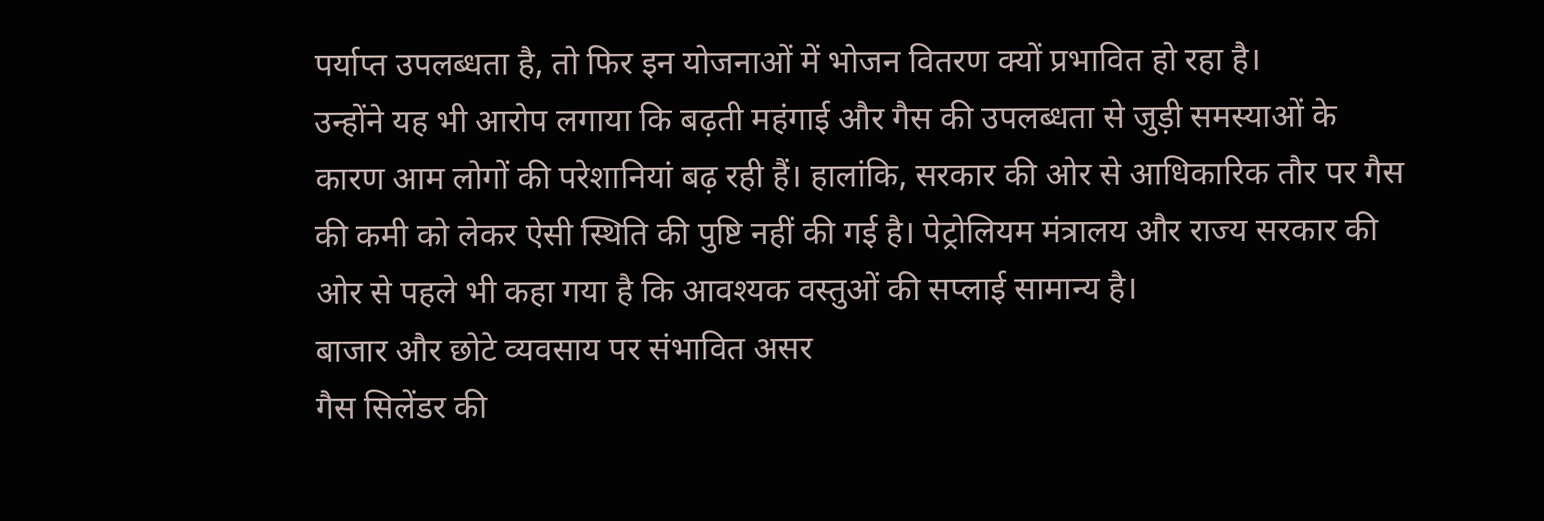पर्याप्त उपलब्धता है, तो फिर इन योजनाओं में भोजन वितरण क्यों प्रभावित हो रहा है।
उन्होंने यह भी आरोप लगाया कि बढ़ती महंगाई और गैस की उपलब्धता से जुड़ी समस्याओं के कारण आम लोगों की परेशानियां बढ़ रही हैं। हालांकि, सरकार की ओर से आधिकारिक तौर पर गैस की कमी को लेकर ऐसी स्थिति की पुष्टि नहीं की गई है। पेट्रोलियम मंत्रालय और राज्य सरकार की ओर से पहले भी कहा गया है कि आवश्यक वस्तुओं की सप्लाई सामान्य है।
बाजार और छोटे व्यवसाय पर संभावित असर
गैस सिलेंडर की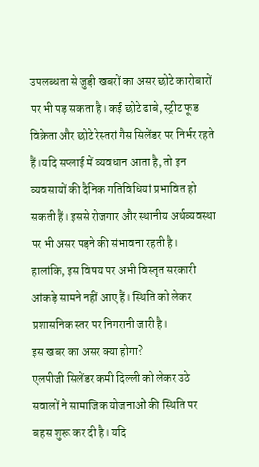उपलब्धता से जुड़ी खबरों का असर छोटे कारोबारों पर भी पड़ सकता है। कई छोटे ढाबे, स्ट्रीट फूड विक्रेता और छोटे रेस्तरां गैस सिलेंडर पर निर्भर रहते हैं।यदि सप्लाई में व्यवधान आता है, तो इन व्यवसायों की दैनिक गतिविधियां प्रभावित हो सकती हैं। इससे रोजगार और स्थानीय अर्थव्यवस्था पर भी असर पड़ने की संभावना रहती है।
हालांकि, इस विषय पर अभी विस्तृत सरकारी आंकड़े सामने नहीं आए हैं। स्थिति को लेकर प्रशासनिक स्तर पर निगरानी जारी है।
इस खबर का असर क्या होगा?
एलपीजी सिलेंडर कमी दिल्ली को लेकर उठे सवालों ने सामाजिक योजनाओं की स्थिति पर बहस शुरू कर दी है। यदि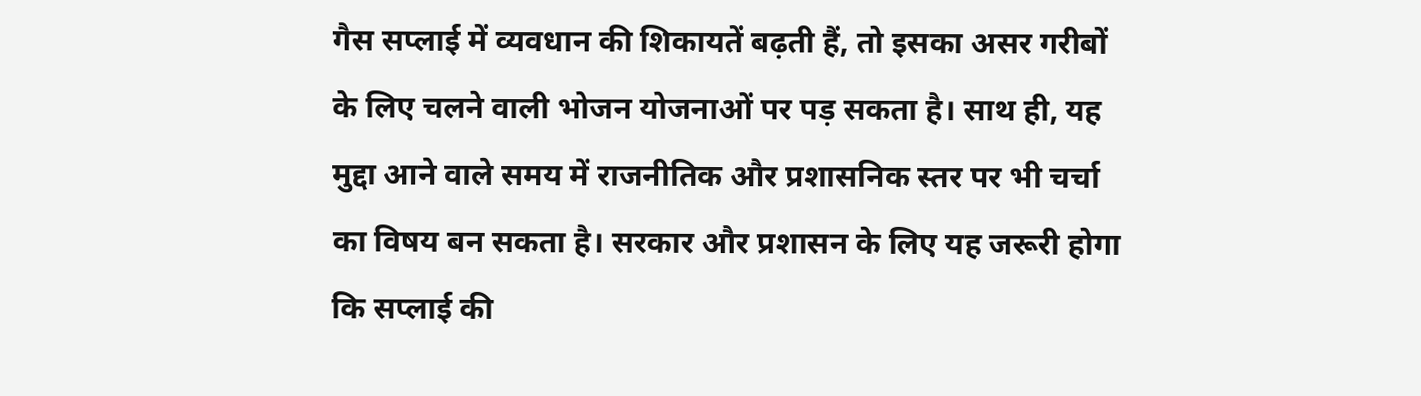गैस सप्लाई में व्यवधान की शिकायतें बढ़ती हैं, तो इसका असर गरीबों के लिए चलने वाली भोजन योजनाओं पर पड़ सकता है। साथ ही, यह मुद्दा आने वाले समय में राजनीतिक और प्रशासनिक स्तर पर भी चर्चा का विषय बन सकता है। सरकार और प्रशासन के लिए यह जरूरी होगा कि सप्लाई की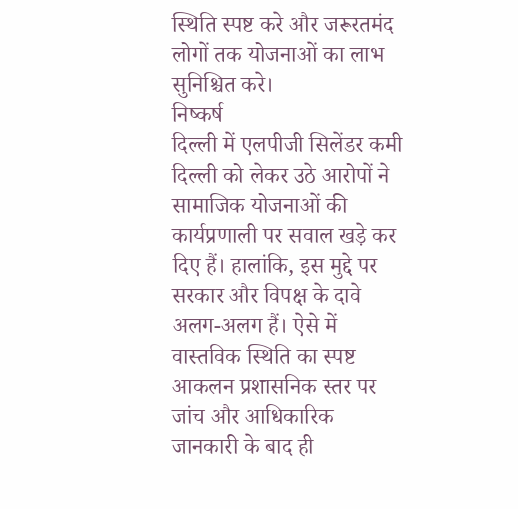स्थिति स्पष्ट करे और जरूरतमंद लोगों तक योजनाओं का लाभ सुनिश्चित करे।
निष्कर्ष
दिल्ली में एलपीजी सिलेंडर कमी दिल्ली को लेकर उठे आरोपों ने सामाजिक योजनाओं की कार्यप्रणाली पर सवाल खड़े कर दिए हैं। हालांकि, इस मुद्दे पर सरकार और विपक्ष के दावे अलग-अलग हैं। ऐसे में वास्तविक स्थिति का स्पष्ट आकलन प्रशासनिक स्तर पर जांच और आधिकारिक जानकारी के बाद ही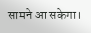सामने आ सकेगा।